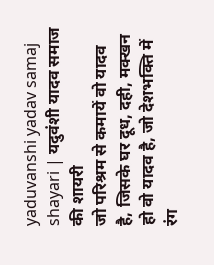yaduvanshi yadav samaj shayari | यदुवंशी यादव समाज की शायरी
जो परिश्रम से कमायें वो यादव है, जिसके घर दूध, दही, मक्खन हो वो यादव है, जो देशभक्ति में रंग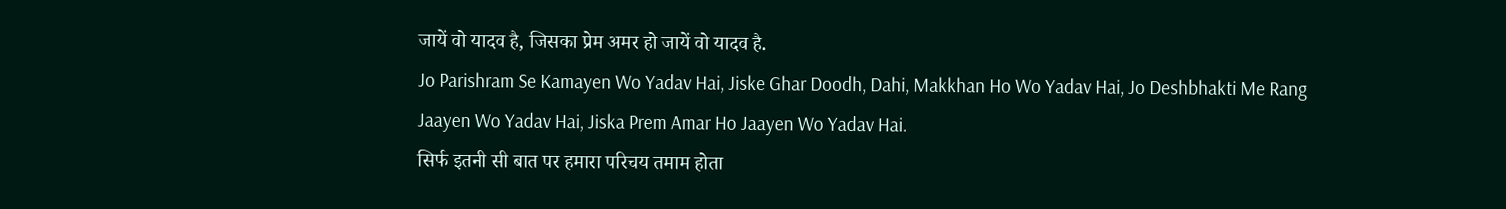जायें वो यादव है, जिसका प्रेम अमर हो जायें वो यादव है.
Jo Parishram Se Kamayen Wo Yadav Hai, Jiske Ghar Doodh, Dahi, Makkhan Ho Wo Yadav Hai, Jo Deshbhakti Me Rang Jaayen Wo Yadav Hai, Jiska Prem Amar Ho Jaayen Wo Yadav Hai.
सिर्फ इतनी सी बात पर हमारा परिचय तमाम होता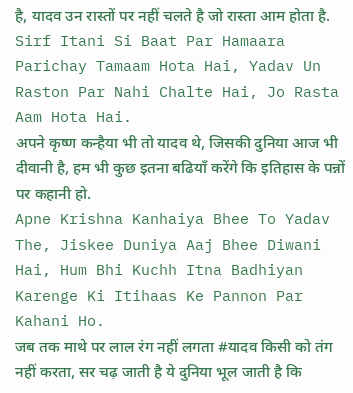है, यादव उन रास्तों पर नहीं चलते है जो रास्ता आम होता है.
Sirf Itani Si Baat Par Hamaara Parichay Tamaam Hota Hai, Yadav Un Raston Par Nahi Chalte Hai, Jo Rasta Aam Hota Hai.
अपने कृष्ण कन्हैया भी तो यादव थे, जिसकी दुनिया आज भी दीवानी है, हम भी कुछ इतना बढियाँ करेंगे कि इतिहास के पन्नों पर कहानी हो.
Apne Krishna Kanhaiya Bhee To Yadav The, Jiskee Duniya Aaj Bhee Diwani Hai, Hum Bhi Kuchh Itna Badhiyan Karenge Ki Itihaas Ke Pannon Par Kahani Ho.
जब तक माथे पर लाल रंग नहीं लगता #यादव किसी को तंग नहीं करता, सर चढ़ जाती है ये दुनिया भूल जाती है कि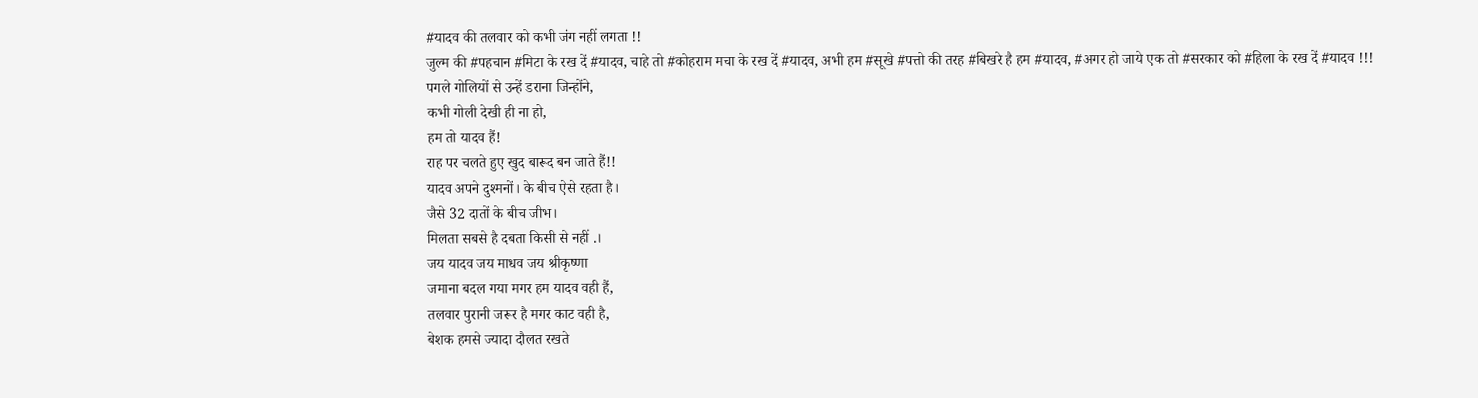#यादव की तलवार को कभी जंग नहीं लगता !!
जुल्म की #पहचान #मिटा के रख दें #यादव, चाहे तो #कोहराम मचा के रख दें #यादव, अभी हम #सूखे #पत्तो की तरह #बिखरे है हम #यादव, #अगर हो जाये एक तो #सरकार को #हिला के रख दें #यादव !!!
पगले गोलियों से उन्हें डराना जिन्होंने,
कभी गोली देखी ही ना हो,
हम तो यादव हैं!
राह पर चलते हुए खुद बारूद बन जाते हैं!!
यादव अपने दुश्मनों। के बीच ऐसे रहता है।
जैसे 32 दातों के बीच जीभ।
मिलता सबसे है दबता किसी से नहीं .।
जय यादव जय माधव जय श्रीकृष्णा
जमाना बदल गया मगर हम यादव वही हैं,
तलवार पुरानी जरूर है मगर काट वही है,
बेशक हमसे ज्यादा दौलत रखते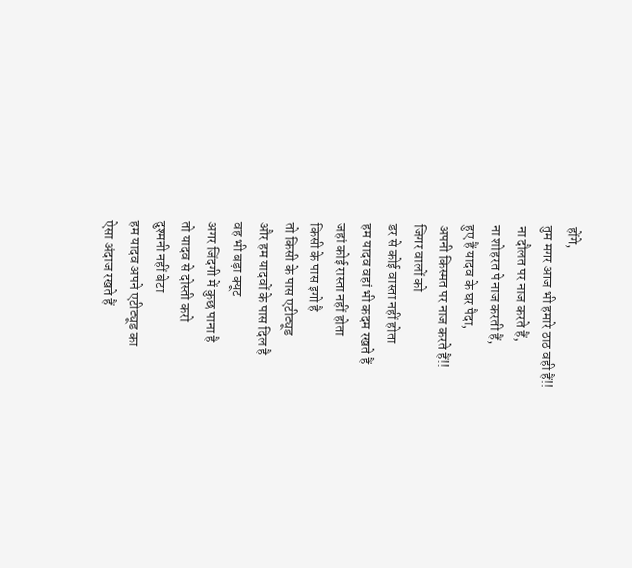होंगे,
तुम मगर आज भी हमारे ठाठ वही हैं!!
ना दौलत पर नाज करते हैं,
ना शोहरत पे नाज करती हैं,
हुए हैं यादव के घर पैदा,
अपनी किस्मत पर नाज करते हैं!!
जिगर वालों को
डर से कोई वास्ता नहीं होता
हम यादव वहां भी कदम रखते हैं
जहां कोई रास्ता नहीं होता
किसी के पास इगो है
तो किसी के पास एटीट्यूड
और हम यादवों के पास दिल है
वह भी बड़ा क्यूट
अगर जिंदगी में कुछ पाना है
तो यादव से दोस्ती करो
दुश्मनी नहीं बेटा
हम यादव अपने एटीट्यूड का
ऐसा अंदाज रखते हैं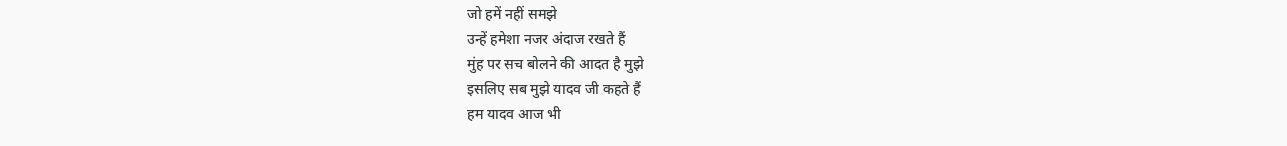जो हमें नहीं समझे
उन्हें हमेशा नजर अंदाज रखते हैं
मुंह पर सच बोलने की आदत है मुझे
इसलिए सब मुझे यादव जी कहते हैं
हम यादव आज भी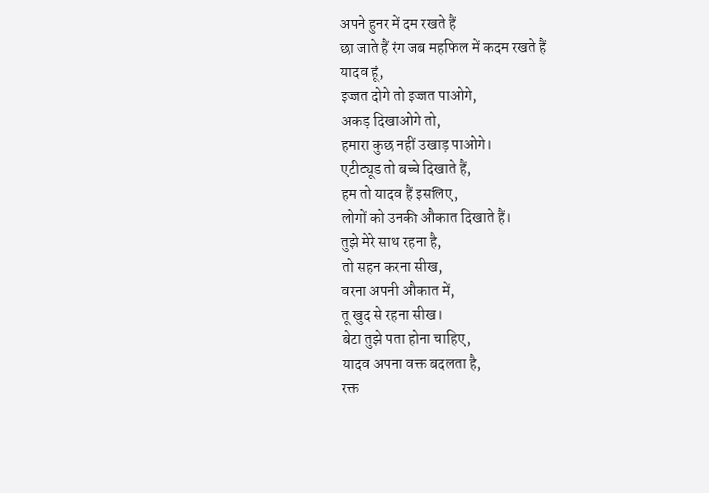अपने हुनर में दम रखते हैं
छा जाते हैं रंग जब महफिल में कदम रखते हैं
यादव हूं,
इज्जत दोगे तो इज्जत पाओगे,
अकड़ दिखाओगे तो,
हमारा कुछ नहीं उखाड़ पाओगे।
एटीट्यूड तो बच्चे दिखाते हैं,
हम तो यादव हैं इसलिए,
लोगों को उनकी औकात दिखाते हैं।
तुझे मेरे साथ रहना है,
तो सहन करना सीख,
वरना अपनी औकात में,
तू खुद से रहना सीख।
बेटा तुझे पता होना चाहिए,
यादव अपना वक्त बदलता है,
रक्त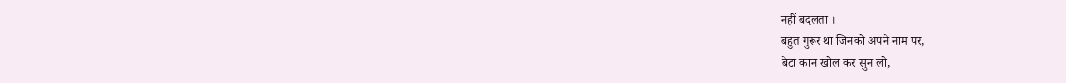नहीं बदलता ।
बहुत गुरूर था जिनको अपने नाम पर,
बेटा कान खोल कर सुन लो,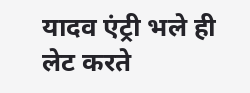यादव एंट्री भले ही लेट करते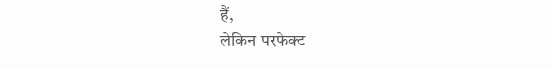हैं,
लेकिन परफेक्ट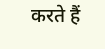करते हैं